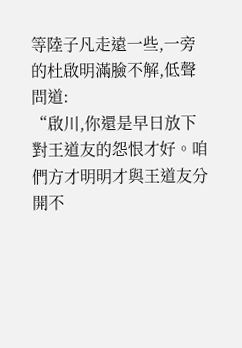等陸子凡走遠一些,一旁的杜啟明滿臉不解,低聲問道:
“啟川,你還是早日放下對王道友的怨恨才好。咱們方才明明才與王道友分開不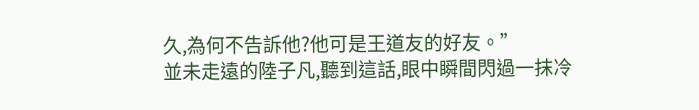久,為何不告訴他?他可是王道友的好友。”
並未走遠的陸子凡,聽到這話,眼中瞬間閃過一抹冷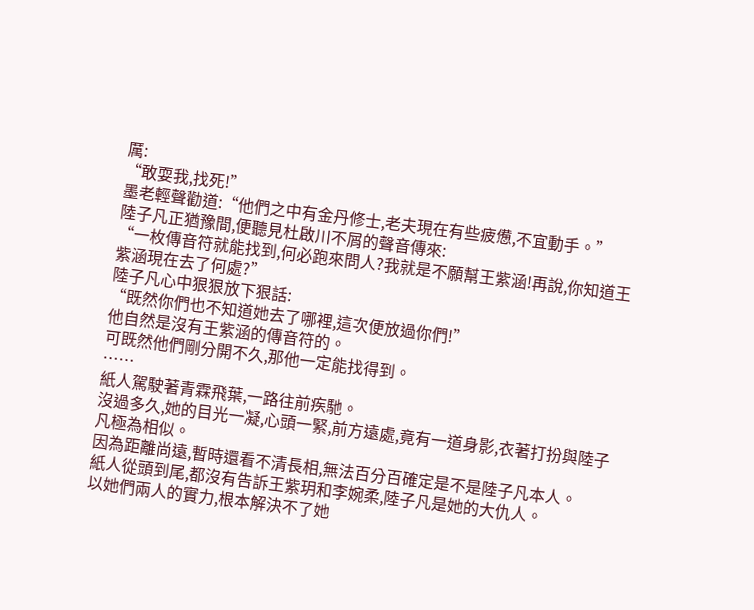厲:
“敢耍我,找死!”
墨老輕聲勸道:“他們之中有金丹修士,老夫現在有些疲憊,不宜動手。”
陸子凡正猶豫間,便聽見杜啟川不屑的聲音傳來:
“一枚傳音符就能找到,何必跑來問人?我就是不願幫王紫涵!再說,你知道王紫涵現在去了何處?”
陸子凡心中狠狠放下狠話:
“既然你們也不知道她去了哪裡,這次便放過你們!”
他自然是沒有王紫涵的傳音符的。
可既然他們剛分開不久,那他一定能找得到。
……
紙人駕駛著青霖飛葉,一路往前疾馳。
沒過多久,她的目光一凝,心頭一緊,前方遠處,竟有一道身影,衣著打扮與陸子凡極為相似。
因為距離尚遠,暫時還看不清長相,無法百分百確定是不是陸子凡本人。
紙人從頭到尾,都沒有告訴王紫玥和李婉柔,陸子凡是她的大仇人。
以她們兩人的實力,根本解決不了她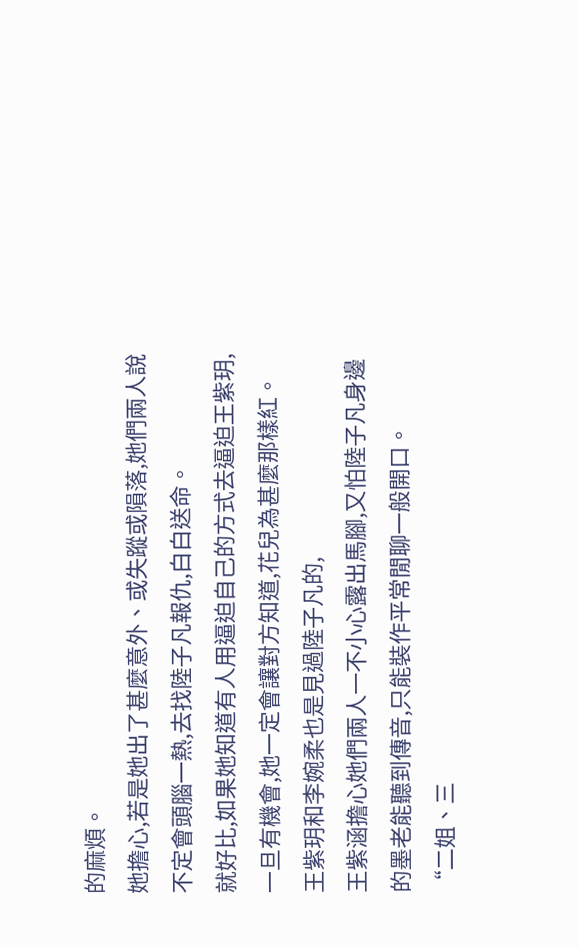的麻煩。
她擔心,若是她出了甚麼意外、或失蹤或隕落,她們兩人說不定會頭腦一熱,去找陸子凡報仇,白白送命。
就好比,如果她知道有人用逼迫自己的方式去逼迫王紫玥,一旦有機會,她一定會讓對方知道,花兒為甚麼那樣紅。
王紫玥和李婉柔也是見過陸子凡的,
王紫涵擔心她們兩人一不小心露出馬腳,又怕陸子凡身邊的墨老能聽到傳音,只能裝作平常閒聊一般開口。
“二姐、三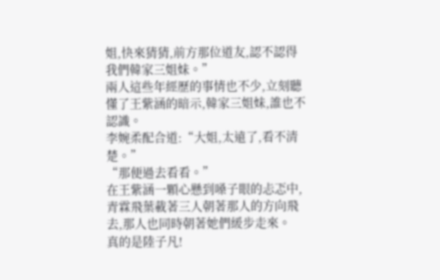姐,快來猜猜,前方那位道友,認不認得我們韓家三姐妹。”
兩人這些年經歷的事情也不少,立刻聽懂了王紫涵的暗示,韓家三姐妹,誰也不認識。
李婉柔配合道:“大姐,太遠了,看不清楚。”
“那便過去看看。”
在王紫涵一顆心懸到嗓子眼的忐忑中,青霖飛葉載著三人朝著那人的方向飛去,那人也同時朝著她們緩步走來。
真的是陸子凡!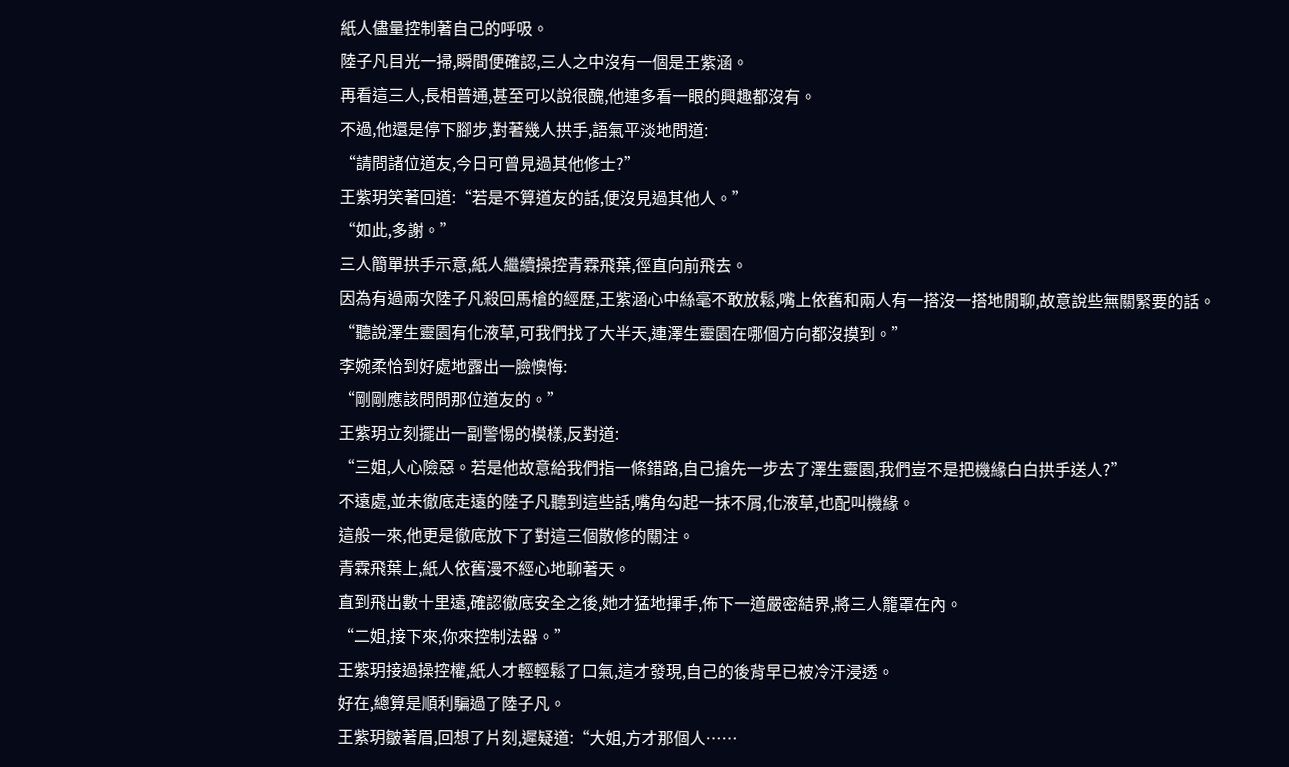紙人儘量控制著自己的呼吸。
陸子凡目光一掃,瞬間便確認,三人之中沒有一個是王紫涵。
再看這三人,長相普通,甚至可以說很醜,他連多看一眼的興趣都沒有。
不過,他還是停下腳步,對著幾人拱手,語氣平淡地問道:
“請問諸位道友,今日可曾見過其他修士?”
王紫玥笑著回道:“若是不算道友的話,便沒見過其他人。”
“如此,多謝。”
三人簡單拱手示意,紙人繼續操控青霖飛葉,徑直向前飛去。
因為有過兩次陸子凡殺回馬槍的經歷,王紫涵心中絲毫不敢放鬆,嘴上依舊和兩人有一搭沒一搭地閒聊,故意說些無關緊要的話。
“聽說澤生靈園有化液草,可我們找了大半天,連澤生靈園在哪個方向都沒摸到。”
李婉柔恰到好處地露出一臉懊悔:
“剛剛應該問問那位道友的。”
王紫玥立刻擺出一副警惕的模樣,反對道:
“三姐,人心險惡。若是他故意給我們指一條錯路,自己搶先一步去了澤生靈園,我們豈不是把機緣白白拱手送人?”
不遠處,並未徹底走遠的陸子凡聽到這些話,嘴角勾起一抹不屑,化液草,也配叫機緣。
這般一來,他更是徹底放下了對這三個散修的關注。
青霖飛葉上,紙人依舊漫不經心地聊著天。
直到飛出數十里遠,確認徹底安全之後,她才猛地揮手,佈下一道嚴密結界,將三人籠罩在內。
“二姐,接下來,你來控制法器。”
王紫玥接過操控權,紙人才輕輕鬆了口氣,這才發現,自己的後背早已被冷汗浸透。
好在,總算是順利騙過了陸子凡。
王紫玥皺著眉,回想了片刻,遲疑道:“大姐,方才那個人……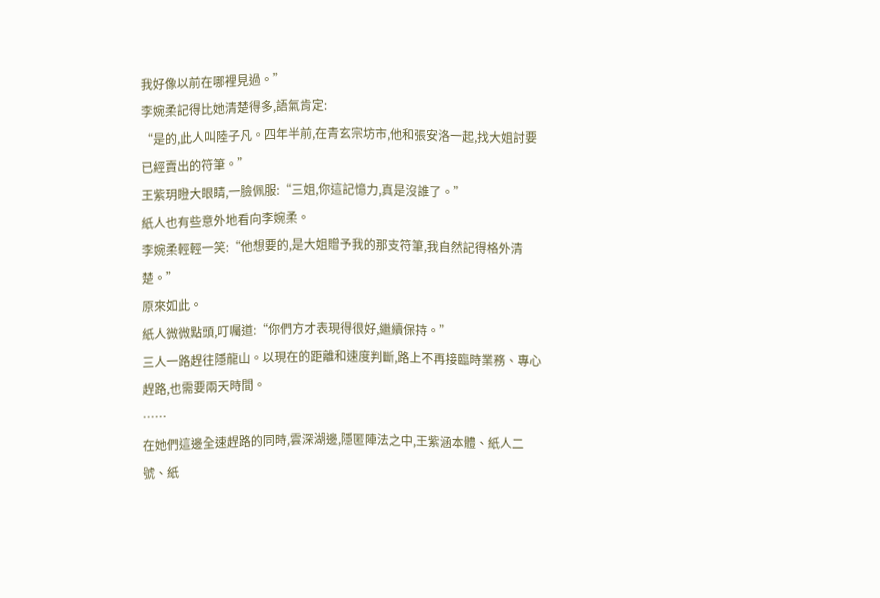我好像以前在哪裡見過。”
李婉柔記得比她清楚得多,語氣肯定:
“是的,此人叫陸子凡。四年半前,在青玄宗坊市,他和張安洛一起,找大姐討要已經賣出的符筆。”
王紫玥瞪大眼睛,一臉佩服:“三姐,你這記憶力,真是沒誰了。”
紙人也有些意外地看向李婉柔。
李婉柔輕輕一笑:“他想要的,是大姐贈予我的那支符筆,我自然記得格外清楚。”
原來如此。
紙人微微點頭,叮囑道:“你們方才表現得很好,繼續保持。”
三人一路趕往隱龍山。以現在的距離和速度判斷,路上不再接臨時業務、專心趕路,也需要兩天時間。
……
在她們這邊全速趕路的同時,雲深湖邊,隱匿陣法之中,王紫涵本體、紙人二號、紙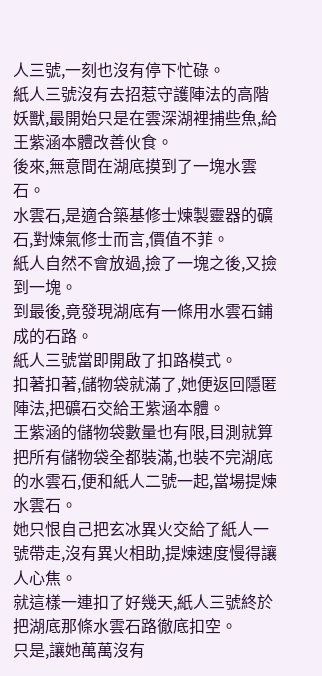人三號,一刻也沒有停下忙碌。
紙人三號沒有去招惹守護陣法的高階妖獸,最開始只是在雲深湖裡捕些魚,給王紫涵本體改善伙食。
後來,無意間在湖底摸到了一塊水雲石。
水雲石,是適合築基修士煉製靈器的礦石,對煉氣修士而言,價值不菲。
紙人自然不會放過,撿了一塊之後,又撿到一塊。
到最後,竟發現湖底有一條用水雲石鋪成的石路。
紙人三號當即開啟了扣路模式。
扣著扣著,儲物袋就滿了,她便返回隱匿陣法,把礦石交給王紫涵本體。
王紫涵的儲物袋數量也有限,目測就算把所有儲物袋全都裝滿,也裝不完湖底的水雲石,便和紙人二號一起,當場提煉水雲石。
她只恨自己把玄冰異火交給了紙人一號帶走,沒有異火相助,提煉速度慢得讓人心焦。
就這樣一連扣了好幾天,紙人三號終於把湖底那條水雲石路徹底扣空。
只是,讓她萬萬沒有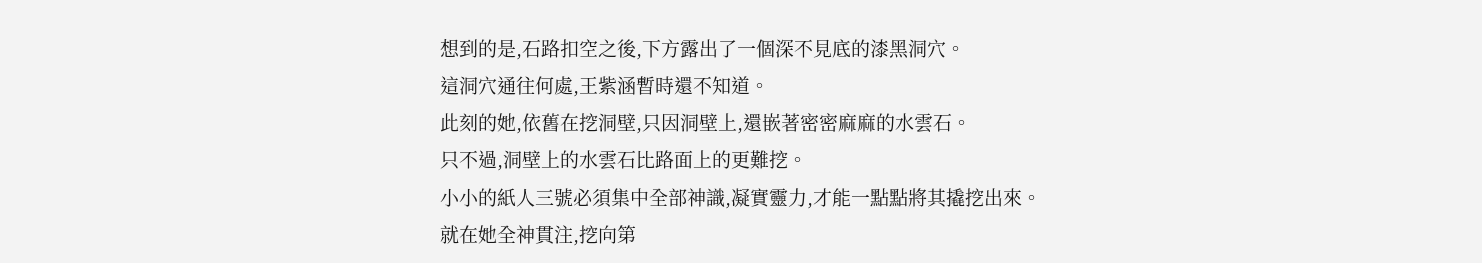想到的是,石路扣空之後,下方露出了一個深不見底的漆黑洞穴。
這洞穴通往何處,王紫涵暫時還不知道。
此刻的她,依舊在挖洞壁,只因洞壁上,還嵌著密密麻麻的水雲石。
只不過,洞壁上的水雲石比路面上的更難挖。
小小的紙人三號必須集中全部神識,凝實靈力,才能一點點將其撬挖出來。
就在她全神貫注,挖向第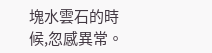塊水雲石的時候,忽感異常。